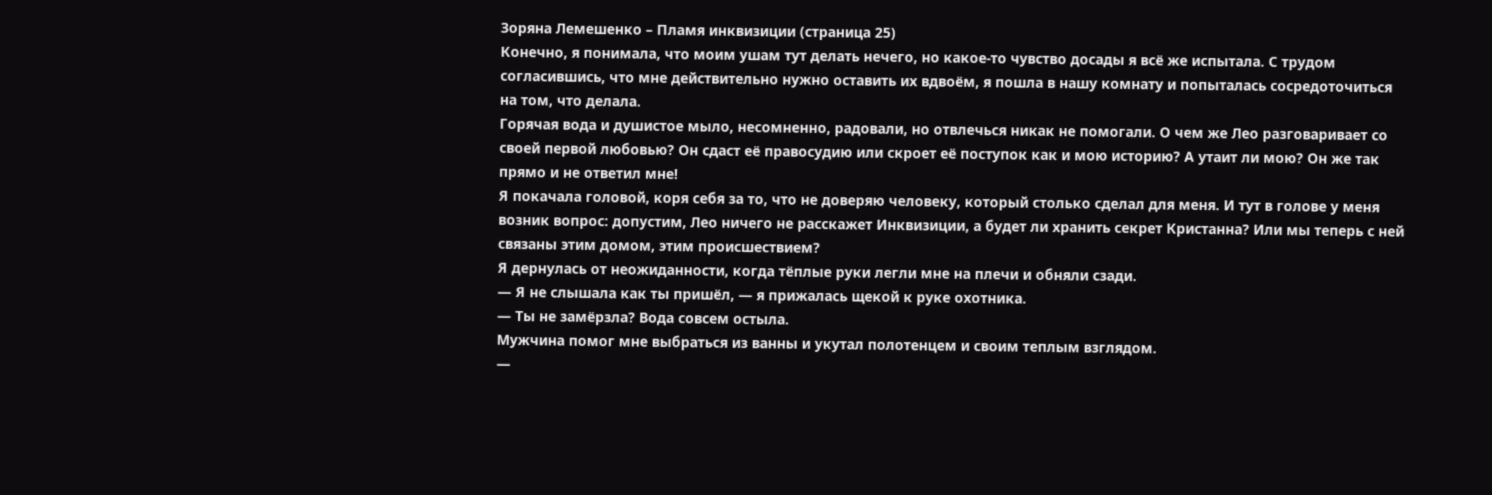Зоряна Лемешенко – Пламя инквизиции (страница 25)
Конечно, я понимала, что моим ушам тут делать нечего, но какое-то чувство досады я всё же испытала. С трудом согласившись, что мне действительно нужно оставить их вдвоём, я пошла в нашу комнату и попыталась сосредоточиться на том, что делала.
Горячая вода и душистое мыло, несомненно, радовали, но отвлечься никак не помогали. О чем же Лео разговаривает со своей первой любовью? Он сдаст её правосудию или скроет её поступок как и мою историю? А утаит ли мою? Он же так прямо и не ответил мне!
Я покачала головой, коря себя за то, что не доверяю человеку, который столько сделал для меня. И тут в голове у меня возник вопрос: допустим, Лео ничего не расскажет Инквизиции, а будет ли хранить секрет Кристанна? Или мы теперь с ней связаны этим домом, этим происшествием?
Я дернулась от неожиданности, когда тёплые руки легли мне на плечи и обняли сзади.
— Я не слышала как ты пришёл, — я прижалась щекой к руке охотника.
— Ты не замёрзла? Вода совсем остыла.
Мужчина помог мне выбраться из ванны и укутал полотенцем и своим теплым взглядом.
—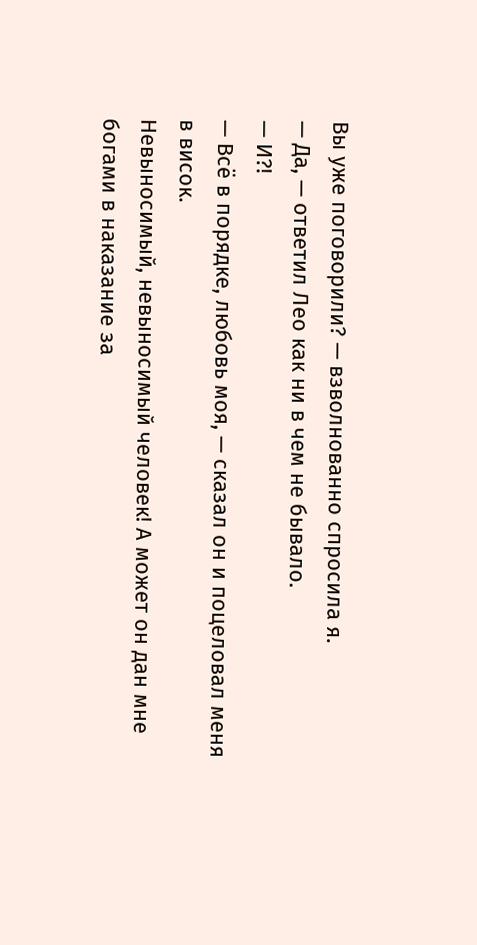Вы уже поговорили? — взволнованно спросила я.
— Да, — ответил Лео как ни в чем не бывало.
— И?!
— Всё в порядке, любовь моя, — сказал он и поцеловал меня в висок.
Невыносимый, невыносимый человек! А может он дан мне богами в наказание за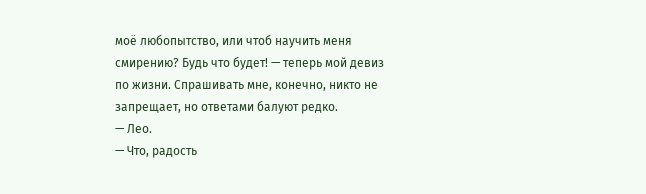моё любопытство, или чтоб научить меня смирению? Будь что будет! — теперь мой девиз по жизни. Спрашивать мне, конечно, никто не запрещает, но ответами балуют редко.
— Лео.
— Что, радость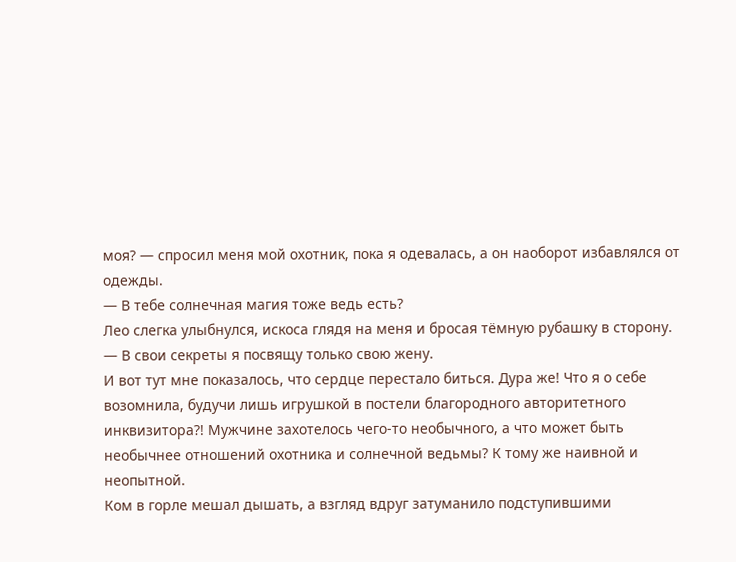моя? — спросил меня мой охотник, пока я одевалась, а он наоборот избавлялся от одежды.
— В тебе солнечная магия тоже ведь есть?
Лео слегка улыбнулся, искоса глядя на меня и бросая тёмную рубашку в сторону.
— В свои секреты я посвящу только свою жену.
И вот тут мне показалось, что сердце перестало биться. Дура же! Что я о себе возомнила, будучи лишь игрушкой в постели благородного авторитетного инквизитора?! Мужчине захотелось чего-то необычного, а что может быть необычнее отношений охотника и солнечной ведьмы? К тому же наивной и неопытной.
Ком в горле мешал дышать, а взгляд вдруг затуманило подступившими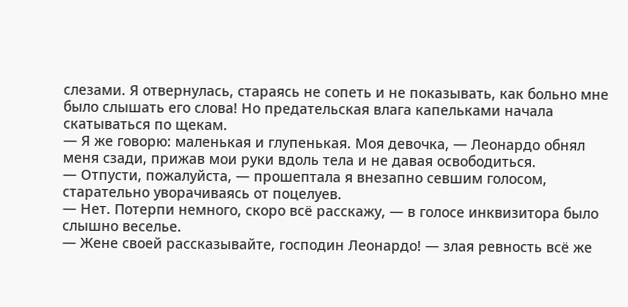слезами. Я отвернулась, стараясь не сопеть и не показывать, как больно мне было слышать его слова! Но предательская влага капельками начала скатываться по щекам.
— Я же говорю: маленькая и глупенькая. Моя девочка, — Леонардо обнял меня сзади, прижав мои руки вдоль тела и не давая освободиться.
— Отпусти, пожалуйста, — прошептала я внезапно севшим голосом, старательно уворачиваясь от поцелуев.
— Нет. Потерпи немного, скоро всё расскажу, — в голосе инквизитора было слышно веселье.
— Жене своей рассказывайте, господин Леонардо! — злая ревность всё же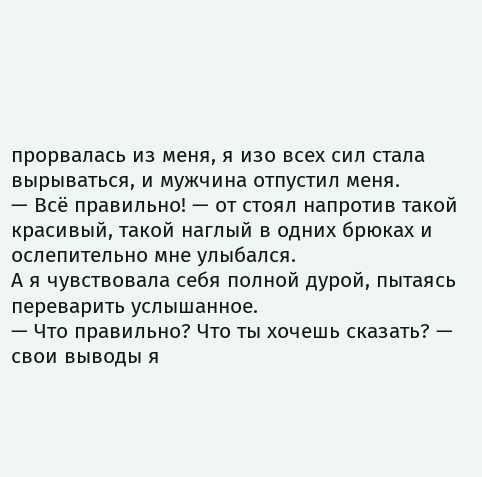прорвалась из меня, я изо всех сил стала вырываться, и мужчина отпустил меня.
— Всё правильно! — от стоял напротив такой красивый, такой наглый в одних брюках и ослепительно мне улыбался.
А я чувствовала себя полной дурой, пытаясь переварить услышанное.
— Что правильно? Что ты хочешь сказать? — свои выводы я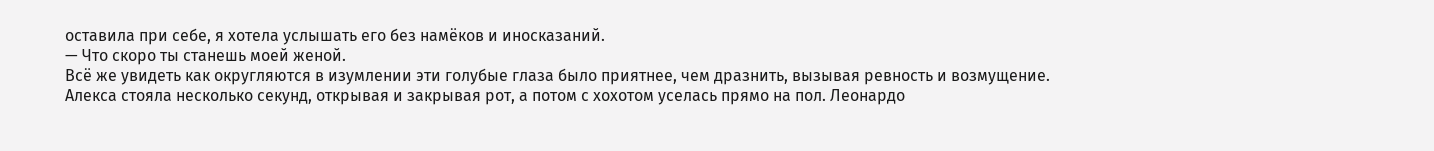оставила при себе, я хотела услышать его без намёков и иносказаний.
— Что скоро ты станешь моей женой.
Всё же увидеть как округляются в изумлении эти голубые глаза было приятнее, чем дразнить, вызывая ревность и возмущение. Алекса стояла несколько секунд, открывая и закрывая рот, а потом с хохотом уселась прямо на пол. Леонардо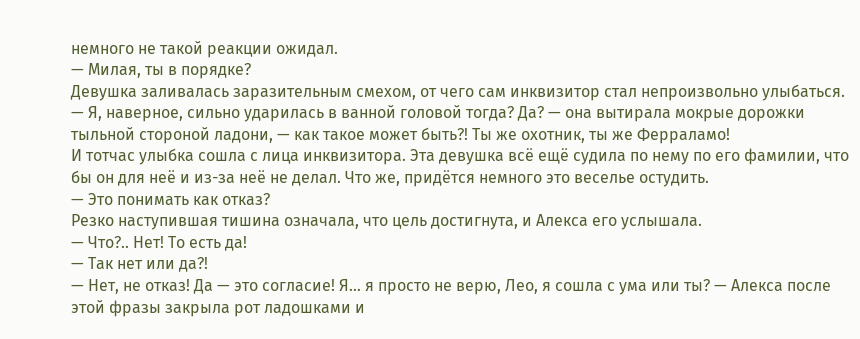немного не такой реакции ожидал.
— Милая, ты в порядке?
Девушка заливалась заразительным смехом, от чего сам инквизитор стал непроизвольно улыбаться.
— Я, наверное, сильно ударилась в ванной головой тогда? Да? — она вытирала мокрые дорожки тыльной стороной ладони, — как такое может быть?! Ты же охотник, ты же Ферраламо!
И тотчас улыбка сошла с лица инквизитора. Эта девушка всё ещё судила по нему по его фамилии, что бы он для неё и из-за неё не делал. Что же, придётся немного это веселье остудить.
— Это понимать как отказ?
Резко наступившая тишина означала, что цель достигнута, и Алекса его услышала.
— Что?.. Нет! То есть да!
— Так нет или да?!
— Нет, не отказ! Да — это согласие! Я… я просто не верю, Лео, я сошла с ума или ты? — Алекса после этой фразы закрыла рот ладошками и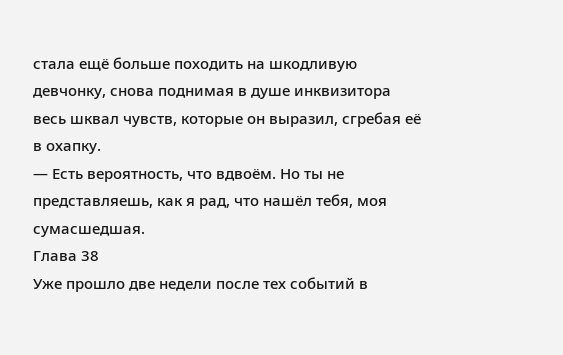стала ещё больше походить на шкодливую девчонку, снова поднимая в душе инквизитора весь шквал чувств, которые он выразил, сгребая её в охапку.
— Есть вероятность, что вдвоём. Но ты не представляешь, как я рад, что нашёл тебя, моя сумасшедшая.
Глава 38
Уже прошло две недели после тех событий в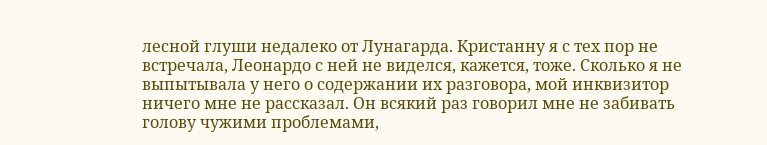лесной глуши недалеко от Лунагарда. Кристанну я с тех пор не встречала, Леонардо с ней не виделся, кажется, тоже. Сколько я не выпытывала у него о содержании их разговора, мой инквизитор ничего мне не рассказал. Он всякий раз говорил мне не забивать голову чужими проблемами,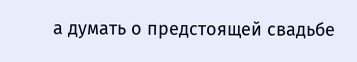а думать о предстоящей свадьбе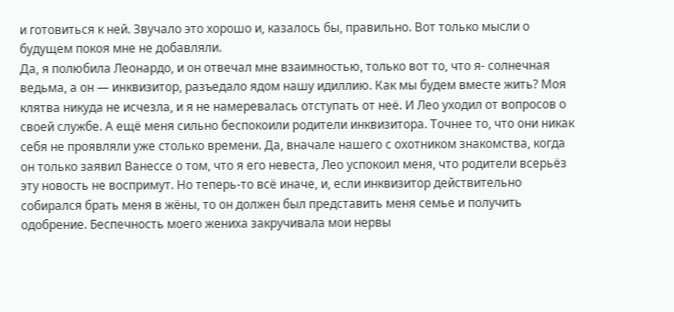и готовиться к ней. Звучало это хорошо и, казалось бы, правильно. Вот только мысли о будущем покоя мне не добавляли.
Да, я полюбила Леонардо, и он отвечал мне взаимностью, только вот то, что я- солнечная ведьма, а он — инквизитор, разъедало ядом нашу идиллию. Как мы будем вместе жить? Моя клятва никуда не исчезла, и я не намеревалась отступать от неё. И Лео уходил от вопросов о своей службе. А ещё меня сильно беспокоили родители инквизитора. Точнее то, что они никак себя не проявляли уже столько времени. Да, вначале нашего с охотником знакомства, когда он только заявил Ванессе о том, что я его невеста, Лео успокоил меня, что родители всерьёз эту новость не воспримут. Но теперь-то всё иначе, и, если инквизитор действительно собирался брать меня в жёны, то он должен был представить меня семье и получить одобрение. Беспечность моего жениха закручивала мои нервы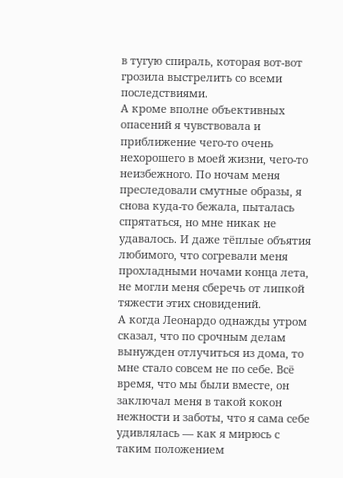в тугую спираль, которая вот-вот грозила выстрелить со всеми последствиями.
А кроме вполне объективных опасений я чувствовала и приближение чего-то очень нехорошего в моей жизни, чего-то неизбежного. По ночам меня преследовали смутные образы, я снова куда-то бежала, пыталась спрятаться, но мне никак не удавалось. И даже тёплые объятия любимого, что согревали меня прохладными ночами конца лета, не могли меня сберечь от липкой тяжести этих сновидений.
А когда Леонардо однажды утром сказал, что по срочным делам вынужден отлучиться из дома, то мне стало совсем не по себе. Всё время, что мы были вместе, он заключал меня в такой кокон нежности и заботы, что я сама себе удивлялась — как я мирюсь с таким положением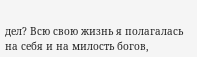дел? Всю свою жизнь я полагалась на себя и на милость богов,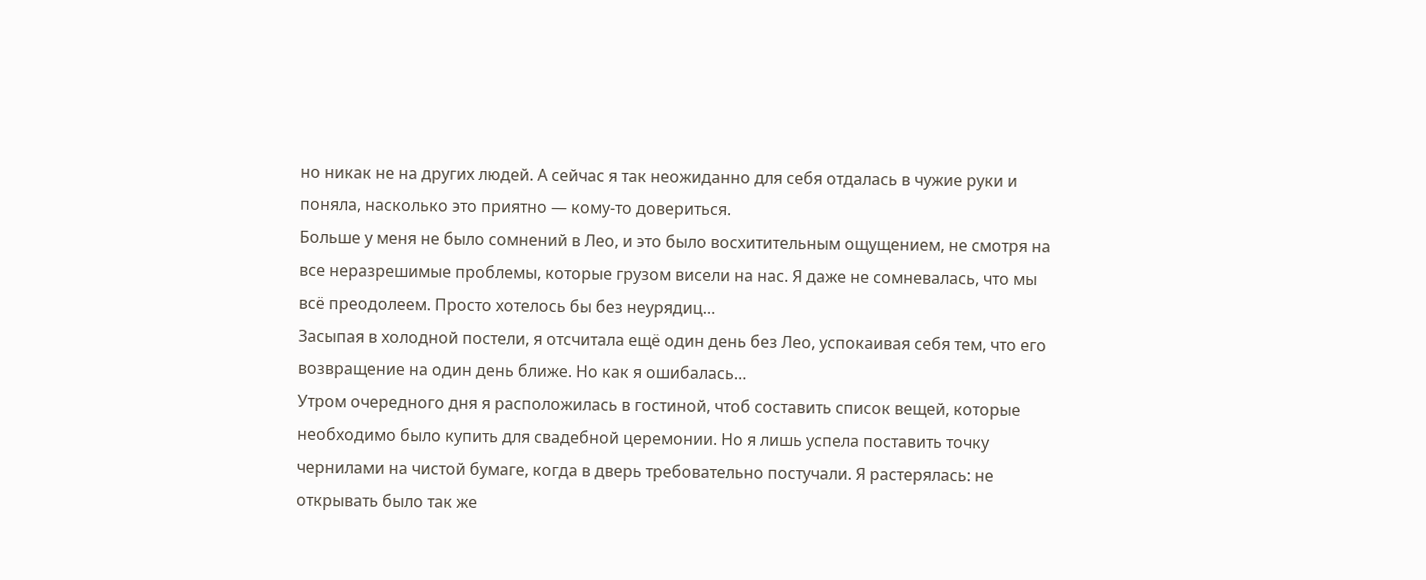но никак не на других людей. А сейчас я так неожиданно для себя отдалась в чужие руки и поняла, насколько это приятно — кому-то довериться.
Больше у меня не было сомнений в Лео, и это было восхитительным ощущением, не смотря на все неразрешимые проблемы, которые грузом висели на нас. Я даже не сомневалась, что мы всё преодолеем. Просто хотелось бы без неурядиц…
Засыпая в холодной постели, я отсчитала ещё один день без Лео, успокаивая себя тем, что его возвращение на один день ближе. Но как я ошибалась…
Утром очередного дня я расположилась в гостиной, чтоб составить список вещей, которые необходимо было купить для свадебной церемонии. Но я лишь успела поставить точку чернилами на чистой бумаге, когда в дверь требовательно постучали. Я растерялась: не открывать было так же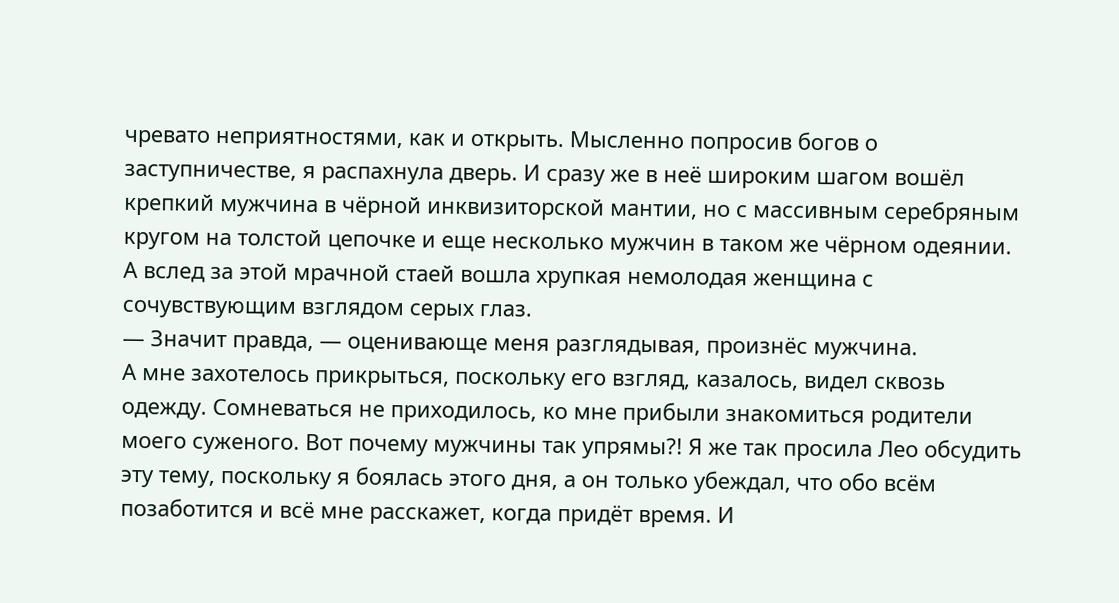чревато неприятностями, как и открыть. Мысленно попросив богов о заступничестве, я распахнула дверь. И сразу же в неё широким шагом вошёл крепкий мужчина в чёрной инквизиторской мантии, но с массивным серебряным кругом на толстой цепочке и еще несколько мужчин в таком же чёрном одеянии. А вслед за этой мрачной стаей вошла хрупкая немолодая женщина с сочувствующим взглядом серых глаз.
— Значит правда, — оценивающе меня разглядывая, произнёс мужчина.
А мне захотелось прикрыться, поскольку его взгляд, казалось, видел сквозь одежду. Сомневаться не приходилось, ко мне прибыли знакомиться родители моего суженого. Вот почему мужчины так упрямы?! Я же так просила Лео обсудить эту тему, поскольку я боялась этого дня, а он только убеждал, что обо всём позаботится и всё мне расскажет, когда придёт время. И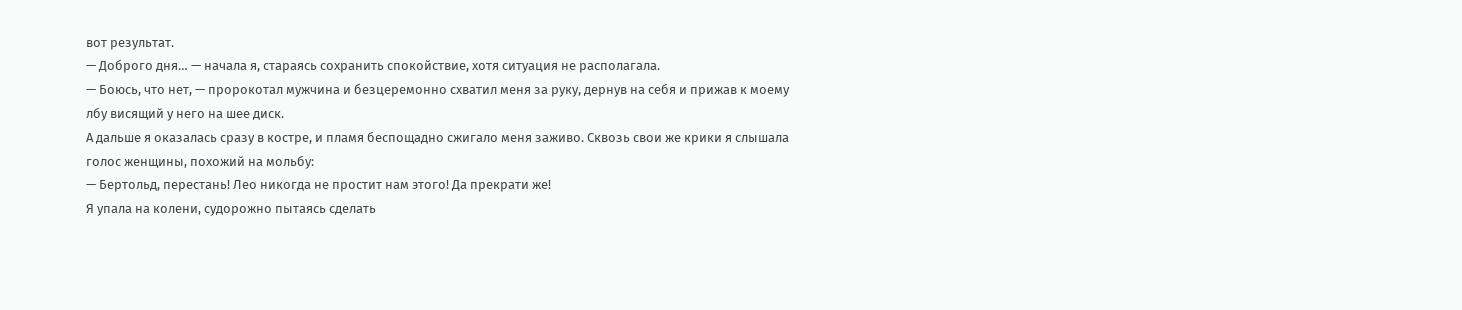вот результат.
— Доброго дня… — начала я, стараясь сохранить спокойствие, хотя ситуация не располагала.
— Боюсь, что нет, — пророкотал мужчина и безцеремонно схватил меня за руку, дернув на себя и прижав к моему лбу висящий у него на шее диск.
А дальше я оказалась сразу в костре, и пламя беспощадно сжигало меня заживо. Сквозь свои же крики я слышала голос женщины, похожий на мольбу:
— Бертольд, перестань! Лео никогда не простит нам этого! Да прекрати же!
Я упала на колени, судорожно пытаясь сделать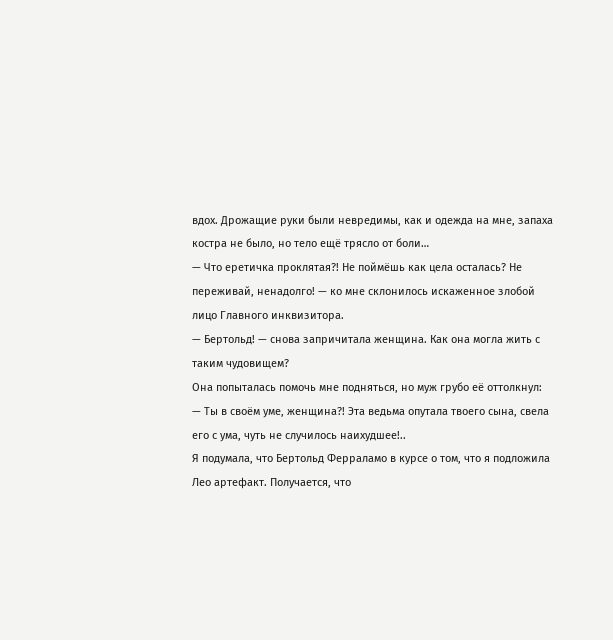вдох. Дрожащие руки были невредимы, как и одежда на мне, запаха костра не было, но тело ещё трясло от боли…
— Что еретичка проклятая?! Не поймёшь как цела осталась? Не переживай, ненадолго! — ко мне склонилось искаженное злобой лицо Главного инквизитора.
— Бертольд! — снова запричитала женщина. Как она могла жить с таким чудовищем?
Она попыталась помочь мне подняться, но муж грубо её оттолкнул:
— Ты в своём уме, женщина?! Эта ведьма опутала твоего сына, свела его с ума, чуть не случилось наихудшее!..
Я подумала, что Бертольд Ферраламо в курсе о том, что я подложила Лео артефакт. Получается, что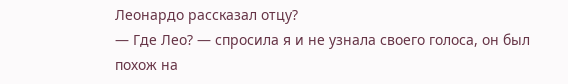Леонардо рассказал отцу?
— Где Лео? — спросила я и не узнала своего голоса, он был похож на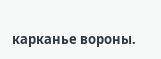карканье вороны.